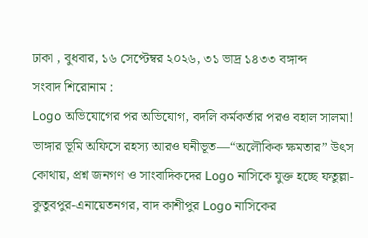ঢাকা , বুধবার, ১৬ সেপ্টেম্বর ২০২৬, ৩১ ভাদ্র ১৪৩৩ বঙ্গাব্দ
সংবাদ শিরোনাম :
Logo অভিযোগের পর অভিযোগ, বদলি কর্মকর্তার পরও বহাল সালমা! ভাঙ্গার ভূমি অফিসে রহস্য আরও ঘনীভূত—“অলৌকিক ক্ষমতার” উৎস কোথায়, প্রশ্ন জনগণ ও সাংবাদিকদের Logo নাসিকে যুক্ত হচ্ছে ফতুল্লা-কুতুবপুর-এনায়েতনগর, বাদ কাশীপুর Logo নাসিকের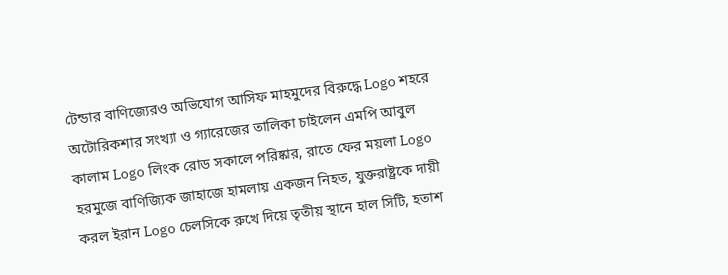টেন্ডার বাণিজ্যেরও অভিযোগ আসিফ মাহমুদের বিরুদ্ধে Logo শহরে অটোরিকশার সংখ্যা ও গ্যারেজের তালিকা চাইলেন এমপি আবুল কালাম Logo লিংক রোড সকালে পরিষ্কার, রাতে ফের ময়লা Logo হরমুজে বাণিজ্যিক জাহাজে হামলায় একজন নিহত, যুক্তরাষ্ট্রকে দায়ী করল ইরান Logo চেলসিকে রুখে দিয়ে তৃতীয় স্থানে হাল সিটি, হতাশ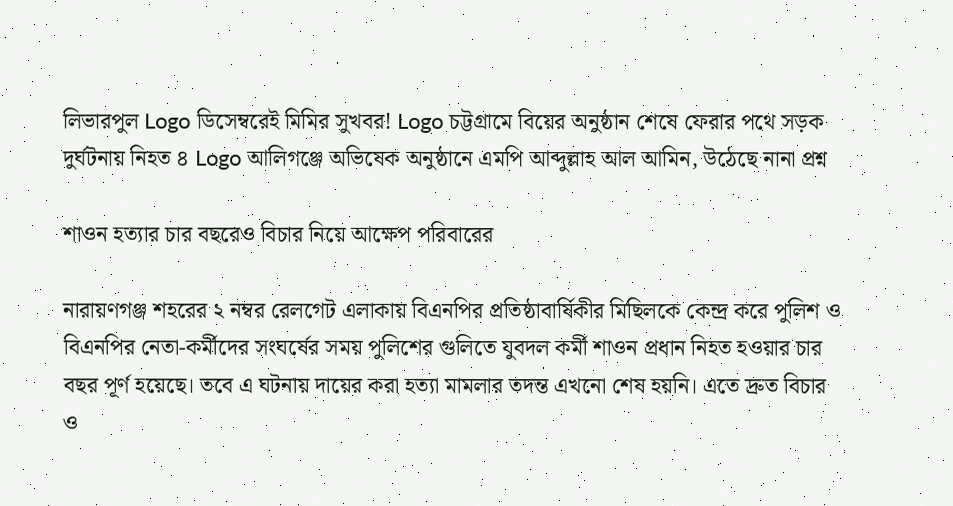লিভারপুল Logo ডিসেম্বরেই মিমির সুখবর! Logo চট্টগ্রামে বিয়ের অনুষ্ঠান শেষে ফেরার পথে সড়ক দুর্ঘটনায় নিহত ৪ Logo আলিগঞ্জে অভিষেক অনুষ্ঠানে এমপি আব্দুল্লাহ আল আমিন, উঠেছে নানা প্রশ্ন

শাওন হত্যার চার বছরেও বিচার নিয়ে আক্ষেপ পরিবারের

নারায়ণগঞ্জ শহরের ২ নম্বর রেলগেট এলাকায় বিএনপির প্রতিষ্ঠাবার্ষিকীর মিছিলকে কেন্দ্র করে পুলিশ ও বিএনপির নেতা-কর্মীদের সংঘর্ষের সময় পুলিশের গুলিতে যুবদল কর্মী শাওন প্রধান নিহত হওয়ার চার বছর পূর্ণ হয়েছে। তবে এ ঘটনায় দায়ের করা হত্যা মামলার তদন্ত এখনো শেষ হয়নি। এতে দ্রুত বিচার ও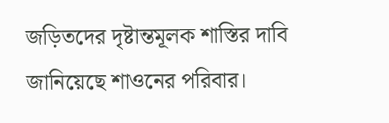জড়িতদের দৃষ্টান্তমূলক শাস্তির দাবি জানিয়েছে শাওনের পরিবার।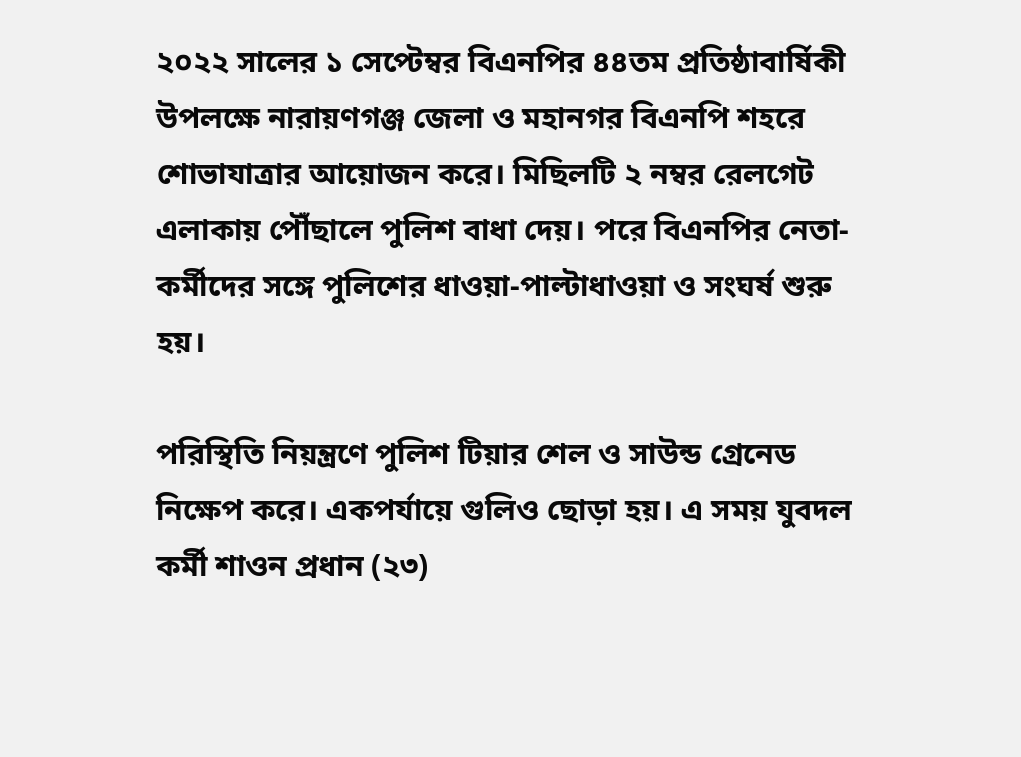২০২২ সালের ১ সেপ্টেম্বর বিএনপির ৪৪তম প্রতিষ্ঠাবার্ষিকী উপলক্ষে নারায়ণগঞ্জ জেলা ও মহানগর বিএনপি শহরে শোভাযাত্রার আয়োজন করে। মিছিলটি ২ নম্বর রেলগেট এলাকায় পৌঁছালে পুলিশ বাধা দেয়। পরে বিএনপির নেতা-কর্মীদের সঙ্গে পুলিশের ধাওয়া-পাল্টাধাওয়া ও সংঘর্ষ শুরু হয়।

পরিস্থিতি নিয়ন্ত্রণে পুলিশ টিয়ার শেল ও সাউন্ড গ্রেনেড নিক্ষেপ করে। একপর্যায়ে গুলিও ছোড়া হয়। এ সময় যুবদল কর্মী শাওন প্রধান (২৩)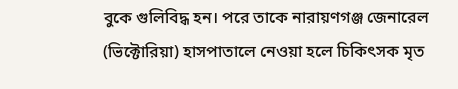বুকে গুলিবিদ্ধ হন। পরে তাকে নারায়ণগঞ্জ জেনারেল (ভিক্টোরিয়া) হাসপাতালে নেওয়া হলে চিকিৎসক মৃত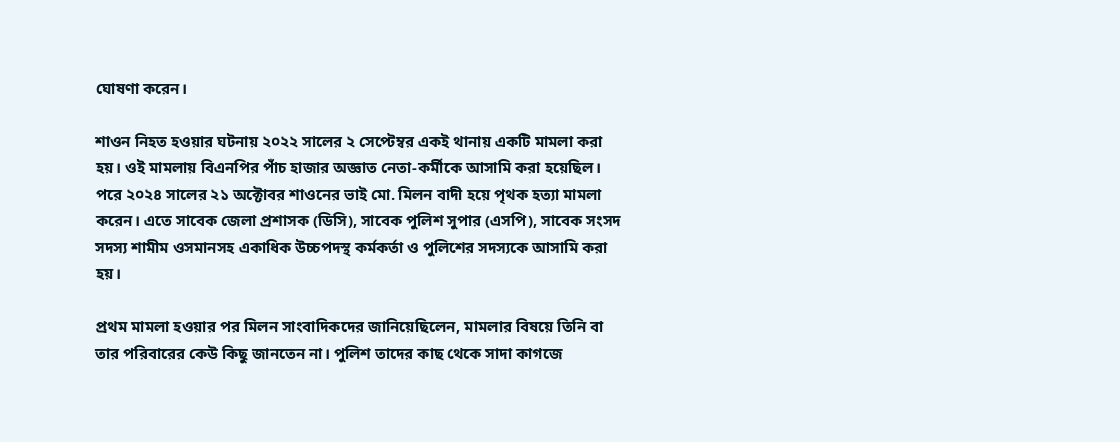ঘোষণা করেন।

শাওন নিহত হওয়ার ঘটনায় ২০২২ সালের ২ সেপ্টেম্বর একই থানায় একটি মামলা করা হয়। ওই মামলায় বিএনপির পাঁচ হাজার অজ্ঞাত নেতা-কর্মীকে আসামি করা হয়েছিল। পরে ২০২৪ সালের ২১ অক্টোবর শাওনের ভাই মো. মিলন বাদী হয়ে পৃথক হত্যা মামলা করেন। এতে সাবেক জেলা প্রশাসক (ডিসি), সাবেক পুলিশ সুপার (এসপি), সাবেক সংসদ সদস্য শামীম ওসমানসহ একাধিক উচ্চপদস্থ কর্মকর্তা ও পুলিশের সদস্যকে আসামি করা হয়।

প্রথম মামলা হওয়ার পর মিলন সাংবাদিকদের জানিয়েছিলেন, মামলার বিষয়ে তিনি বা তার পরিবারের কেউ কিছু জানতেন না। পুলিশ তাদের কাছ থেকে সাদা কাগজে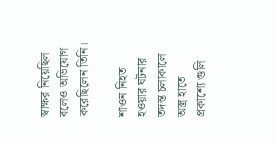স্বাক্ষর নিয়েছিল বলেও অভিযোগ করেছিলেন তিনি।

শাওন নিহত হওয়ার ঘটনার তদন্ত চলাকালে অস্ত্র হাতে প্রকাশ্যে গুলি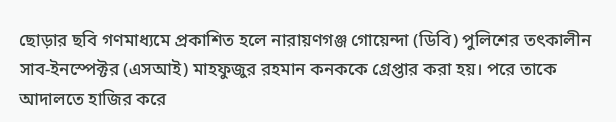ছোড়ার ছবি গণমাধ্যমে প্রকাশিত হলে নারায়ণগঞ্জ গোয়েন্দা (ডিবি) পুলিশের তৎকালীন সাব-ইনস্পেক্টর (এসআই) মাহফুজুর রহমান কনককে গ্রেপ্তার করা হয়। পরে তাকে আদালতে হাজির করে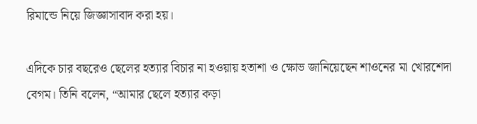রিমান্ডে নিয়ে জিজ্ঞাসাবাদ করা হয়।

এদিকে চার বছরেও ছেলের হত্যার বিচার না হওয়ায় হতাশা ও ক্ষোভ জানিয়েছেন শাওনের মা খোরশেদা বেগম। তিনি বলেন, “আমার ছেলে হত্যার কড়া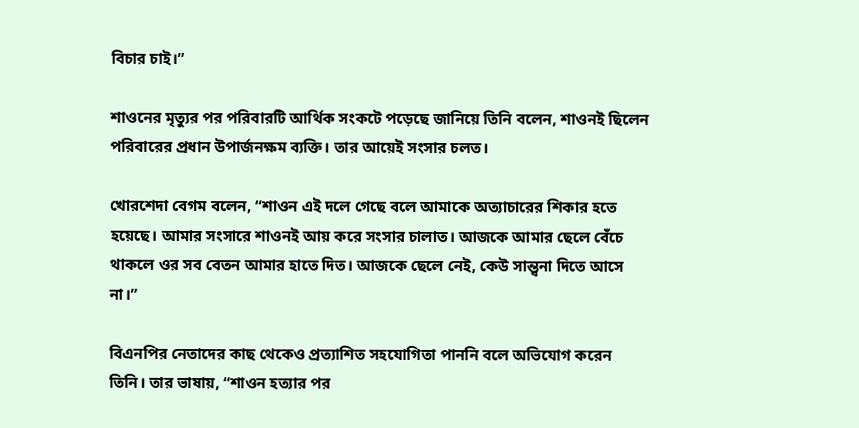বিচার চাই।”

শাওনের মৃত্যুর পর পরিবারটি আর্থিক সংকটে পড়েছে জানিয়ে তিনি বলেন, শাওনই ছিলেন পরিবারের প্রধান উপার্জনক্ষম ব্যক্তি। তার আয়েই সংসার চলত।

খোরশেদা বেগম বলেন, “শাওন এই দলে গেছে বলে আমাকে অত্যাচারের শিকার হতে হয়েছে। আমার সংসারে শাওনই আয় করে সংসার চালাত। আজকে আমার ছেলে বেঁচে থাকলে ওর সব বেতন আমার হাতে দিত। আজকে ছেলে নেই, কেউ সান্ত্বনা দিতে আসে না।”

বিএনপির নেতাদের কাছ থেকেও প্রত্যাশিত সহযোগিতা পাননি বলে অভিযোগ করেন তিনি। তার ভাষায়, “শাওন হত্যার পর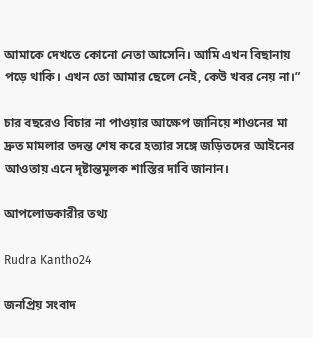আমাকে দেখতে কোনো নেতা আসেনি। আমি এখন বিছানায় পড়ে থাকি। এখন তো আমার ছেলে নেই, কেউ খবর নেয় না।”

চার বছরেও বিচার না পাওয়ার আক্ষেপ জানিয়ে শাওনের মা দ্রুত মামলার তদন্ত শেষ করে হত্যার সঙ্গে জড়িতদের আইনের আওতায় এনে দৃষ্টান্তমূলক শাস্তির দাবি জানান।

আপলোডকারীর তথ্য

Rudra Kantho24

জনপ্রিয় সংবাদ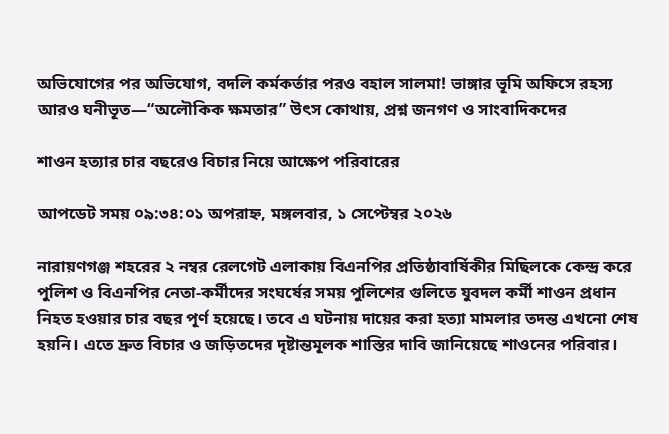অভিযোগের পর অভিযোগ, বদলি কর্মকর্তার পরও বহাল সালমা! ভাঙ্গার ভূমি অফিসে রহস্য আরও ঘনীভূত—“অলৌকিক ক্ষমতার” উৎস কোথায়, প্রশ্ন জনগণ ও সাংবাদিকদের

শাওন হত্যার চার বছরেও বিচার নিয়ে আক্ষেপ পরিবারের

আপডেট সময় ০৯:৩৪:০১ অপরাহ্ন, মঙ্গলবার, ১ সেপ্টেম্বর ২০২৬

নারায়ণগঞ্জ শহরের ২ নম্বর রেলগেট এলাকায় বিএনপির প্রতিষ্ঠাবার্ষিকীর মিছিলকে কেন্দ্র করে পুলিশ ও বিএনপির নেতা-কর্মীদের সংঘর্ষের সময় পুলিশের গুলিতে যুবদল কর্মী শাওন প্রধান নিহত হওয়ার চার বছর পূর্ণ হয়েছে। তবে এ ঘটনায় দায়ের করা হত্যা মামলার তদন্ত এখনো শেষ হয়নি। এতে দ্রুত বিচার ও জড়িতদের দৃষ্টান্তমূলক শাস্তির দাবি জানিয়েছে শাওনের পরিবার।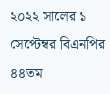২০২২ সালের ১ সেপ্টেম্বর বিএনপির ৪৪তম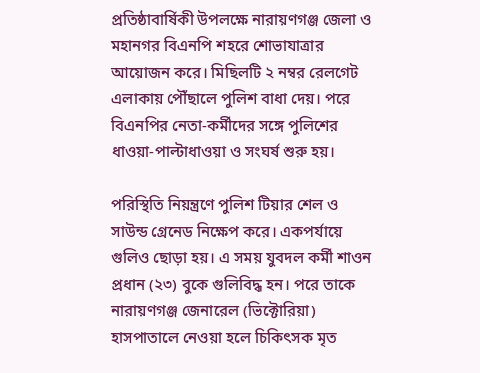প্রতিষ্ঠাবার্ষিকী উপলক্ষে নারায়ণগঞ্জ জেলা ও মহানগর বিএনপি শহরে শোভাযাত্রার আয়োজন করে। মিছিলটি ২ নম্বর রেলগেট এলাকায় পৌঁছালে পুলিশ বাধা দেয়। পরে বিএনপির নেতা-কর্মীদের সঙ্গে পুলিশের ধাওয়া-পাল্টাধাওয়া ও সংঘর্ষ শুরু হয়।

পরিস্থিতি নিয়ন্ত্রণে পুলিশ টিয়ার শেল ও সাউন্ড গ্রেনেড নিক্ষেপ করে। একপর্যায়ে গুলিও ছোড়া হয়। এ সময় যুবদল কর্মী শাওন প্রধান (২৩) বুকে গুলিবিদ্ধ হন। পরে তাকে নারায়ণগঞ্জ জেনারেল (ভিক্টোরিয়া) হাসপাতালে নেওয়া হলে চিকিৎসক মৃত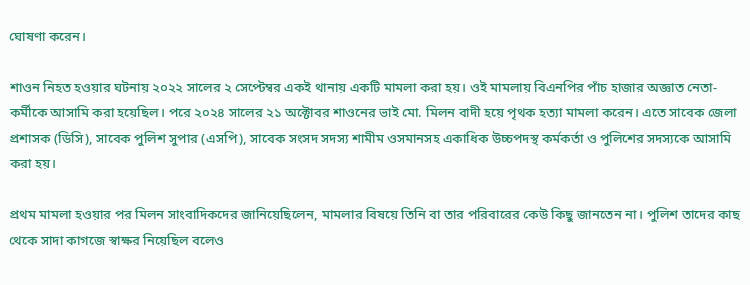ঘোষণা করেন।

শাওন নিহত হওয়ার ঘটনায় ২০২২ সালের ২ সেপ্টেম্বর একই থানায় একটি মামলা করা হয়। ওই মামলায় বিএনপির পাঁচ হাজার অজ্ঞাত নেতা-কর্মীকে আসামি করা হয়েছিল। পরে ২০২৪ সালের ২১ অক্টোবর শাওনের ভাই মো. মিলন বাদী হয়ে পৃথক হত্যা মামলা করেন। এতে সাবেক জেলা প্রশাসক (ডিসি), সাবেক পুলিশ সুপার (এসপি), সাবেক সংসদ সদস্য শামীম ওসমানসহ একাধিক উচ্চপদস্থ কর্মকর্তা ও পুলিশের সদস্যকে আসামি করা হয়।

প্রথম মামলা হওয়ার পর মিলন সাংবাদিকদের জানিয়েছিলেন, মামলার বিষয়ে তিনি বা তার পরিবারের কেউ কিছু জানতেন না। পুলিশ তাদের কাছ থেকে সাদা কাগজে স্বাক্ষর নিয়েছিল বলেও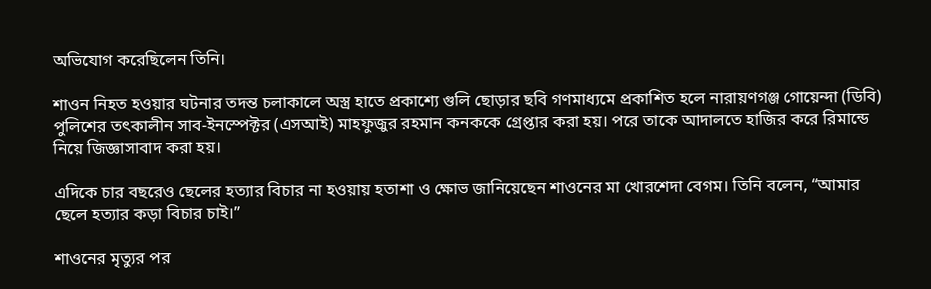অভিযোগ করেছিলেন তিনি।

শাওন নিহত হওয়ার ঘটনার তদন্ত চলাকালে অস্ত্র হাতে প্রকাশ্যে গুলি ছোড়ার ছবি গণমাধ্যমে প্রকাশিত হলে নারায়ণগঞ্জ গোয়েন্দা (ডিবি) পুলিশের তৎকালীন সাব-ইনস্পেক্টর (এসআই) মাহফুজুর রহমান কনককে গ্রেপ্তার করা হয়। পরে তাকে আদালতে হাজির করে রিমান্ডে নিয়ে জিজ্ঞাসাবাদ করা হয়।

এদিকে চার বছরেও ছেলের হত্যার বিচার না হওয়ায় হতাশা ও ক্ষোভ জানিয়েছেন শাওনের মা খোরশেদা বেগম। তিনি বলেন, “আমার ছেলে হত্যার কড়া বিচার চাই।”

শাওনের মৃত্যুর পর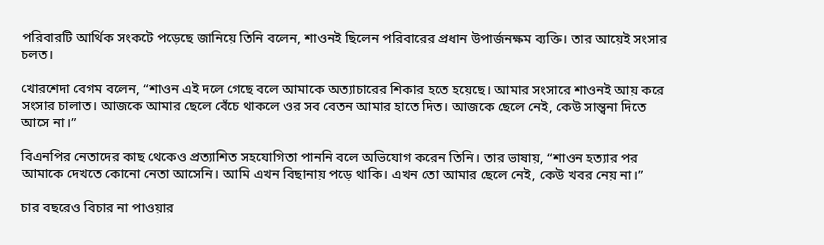পরিবারটি আর্থিক সংকটে পড়েছে জানিয়ে তিনি বলেন, শাওনই ছিলেন পরিবারের প্রধান উপার্জনক্ষম ব্যক্তি। তার আয়েই সংসার চলত।

খোরশেদা বেগম বলেন, “শাওন এই দলে গেছে বলে আমাকে অত্যাচারের শিকার হতে হয়েছে। আমার সংসারে শাওনই আয় করে সংসার চালাত। আজকে আমার ছেলে বেঁচে থাকলে ওর সব বেতন আমার হাতে দিত। আজকে ছেলে নেই, কেউ সান্ত্বনা দিতে আসে না।”

বিএনপির নেতাদের কাছ থেকেও প্রত্যাশিত সহযোগিতা পাননি বলে অভিযোগ করেন তিনি। তার ভাষায়, “শাওন হত্যার পর আমাকে দেখতে কোনো নেতা আসেনি। আমি এখন বিছানায় পড়ে থাকি। এখন তো আমার ছেলে নেই, কেউ খবর নেয় না।”

চার বছরেও বিচার না পাওয়ার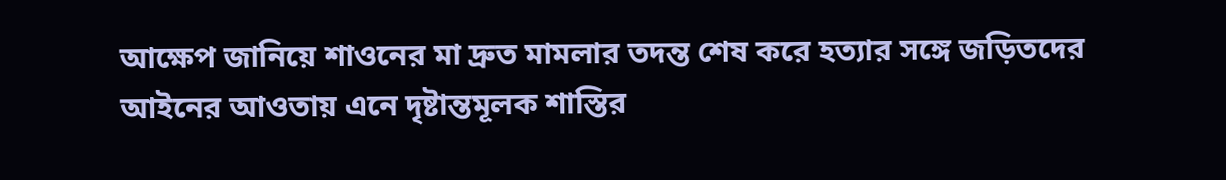আক্ষেপ জানিয়ে শাওনের মা দ্রুত মামলার তদন্ত শেষ করে হত্যার সঙ্গে জড়িতদের আইনের আওতায় এনে দৃষ্টান্তমূলক শাস্তির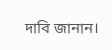দাবি জানান।